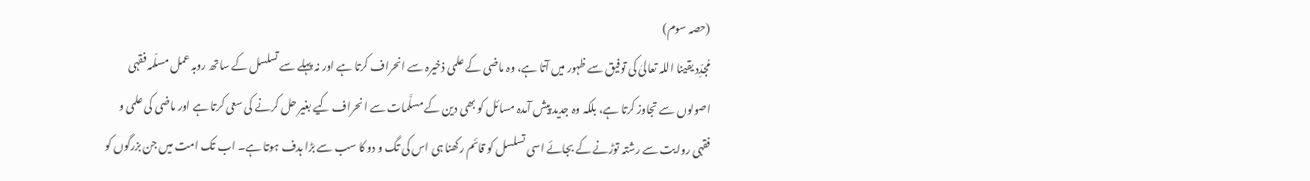(حصہ سوم)
مُجدِّد یقینا اللہ تعالیٰ کی توفیق سے ظہور میں آتا ہے، وہ ماضی کے علمی ذخیرہ سے انحراف کرتا ہے اور نہ پہلے سے تسلسل کے ساتھ روبہ عمل مسلّمہ فقہی اصولوں سے تجاوز کرتا ہے، بلکہ وہ جدید پیش آمدہ مسائل کو بھی دین کے مسلَّمات سے انحراف کیے بغیر حل کرنے کی سعی کرتا ہے اور ماضی کی علمی و فقہی روایت سے رشتہ توڑنے کے بجائے اسی تسلسل کو قائم رکھنا ہی اس کی تگ و دو کا سب سے بڑا ہدف ہوتا ہے۔ اب تک امت میں جن بزرگوں کو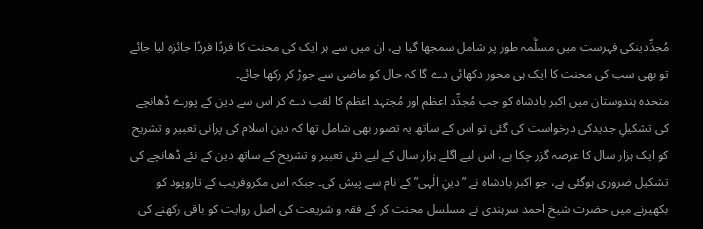مُجدِّدینکی فہرست میں مسلَّمہ طور پر شامل سمجھا گیا ہے، ان میں سے ہر ایک کی محنت کا فردًا فردًا جائزہ لیا جائے تو بھی سب کی محنت کا ایک ہی محور دکھائی دے گا کہ حال کو ماضی سے جوڑ کر رکھا جائے۔
متحدہ ہندوستان میں اکبر بادشاہ کو جب مُجدِّد اعظم اور مُجتہد اعظم کا لقب دے کر اس سے دین کے پورے ڈھانچے کی تشکیلِ جدیدکی درخواست کی گئی تو اس کے ساتھ یہ تصور بھی شامل تھا کہ دین اسلام کی پرانی تعبیر و تشریح کو ایک ہزار سال کا عرصہ گزر چکا ہے، اس لیے اگلے ہزار سال کے لیے نئی تعبیر و تشریح کے ساتھ دین کے نئے ڈھانچے کی تشکیل ضروری ہوگئی ہے، جو اکبر بادشاہ نے ”دینِ الٰہی” کے نام سے پیش کی۔ جبکہ اس مکروفریب کے تاروپود کو بکھیرنے میں حضرت شیخ احمد سرہندی نے مسلسل محنت کر کے فقہ و شریعت کی اصل روایت کو باقی رکھنے کی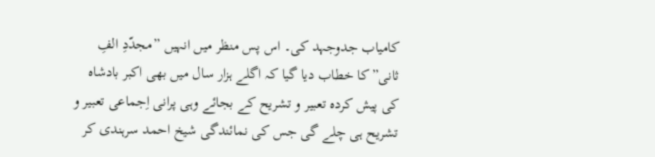کامیاب جدوجہد کی۔ اس پس منظر میں انہیں ”مجدّدِ الفِ ثانی”کا خطاب دیا گیا کہ اگلے ہزار سال میں بھی اکبر بادشاہ کی پیش کردہ تعبیر و تشریح کے بجائے وہی پرانی اِجماعی تعبیر و تشریح ہی چلے گی جس کی نمائندگی شیخ احمد سرہندی کر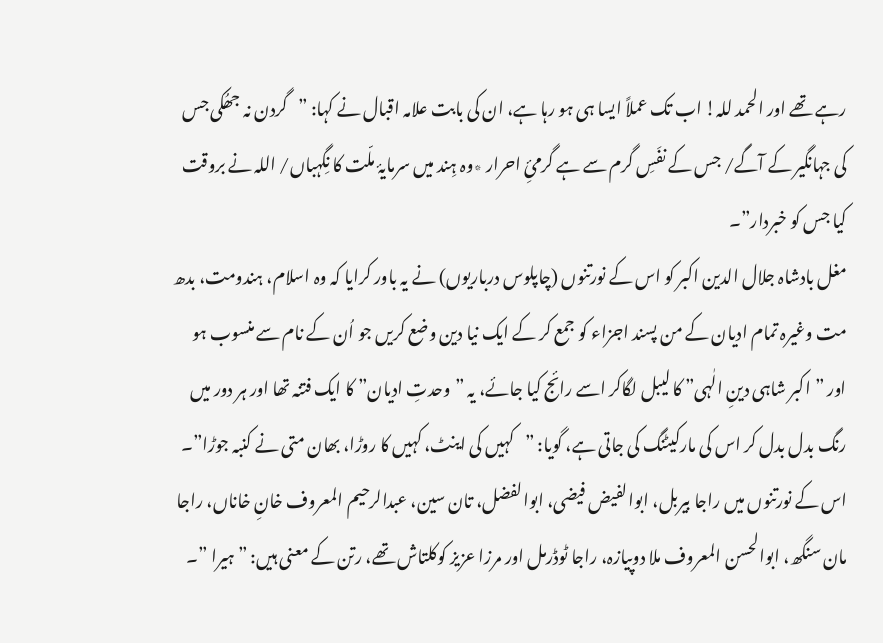رہے تھے اور الحمد للہ! اب تک عملاً ایسا ہی ہو رہا ہے، ان کی بابت علامہ اقبال نے کہا: ”گردن نہ جھُکی جس کی جہانگیر کے آگے/ جس کے نفَسِ گرم سے ہے گرمیِٔ احرار ٭وہ ہِند میں سرمایۂ ملّت کا نِگہباں/ اللہ نے بروقت کیا جس کو خبردار”۔
مغل بادشاہ جلال الدین اکبر کو اس کے نورتنوں (چاپلوس درباریوں) نے یہ باور کرایا کہ وہ اسلام، ہندومت، بدھ مت وغیرہ تمام ادیان کے من پسند اجزاء کو جمع کر کے ایک نیا دین وضع کریں جو اُن کے نام سے منسوب ہو اور ”اکبر شاہی دینِ الٰہی” کا لیبل لگاکر اسے رائج کیا جائے، یہ ”وحدتِ ادیان” کا ایک فتنہ تھا اور ہر دور میں رنگ بدل بدل کر اس کی مارکیٹنگ کی جاتی ہے، گویا: ”کہیں کی اینٹ، کہیں کا روڑا، بھان متی نے کنبہ جوڑا”۔ اس کے نورتنوں میں راجا بیربل، ابوالفیض فیضی، ابوالفضل، تان سین، عبدالرحیم المعروف خانِ خاناں، راجا مان سنگھ، ابوالحسن المعروف ملا دوپیازہ، راجا ٹوڈرمل اور مرزا عزیز کوکلتاش تھے، رتن کے معنی ہیں: ”ہیرا ”۔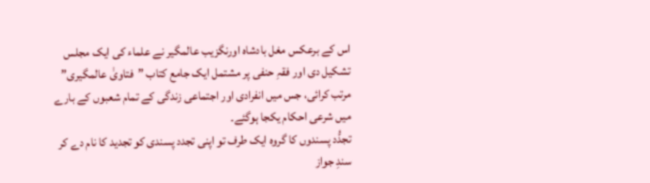اس کے برعکس مغل بادشاہ اورنگزیب عالمگیر نے علماء کی ایک مجلس تشکیل دی اور فقہِ حنفی پر مشتمل ایک جامع کتاب ”فتاویٰ عالمگیری” مرتب کرائی، جس میں انفرادی اور اجتماعی زندگی کے تمام شعبوں کے بارے میں شرعی احکام یکجا ہوگئے۔
تجدُّد پسندوں کا گروہ ایک طرف تو اپنی تجدد پسندی کو تجدید کا نام دے کر سندِ جواز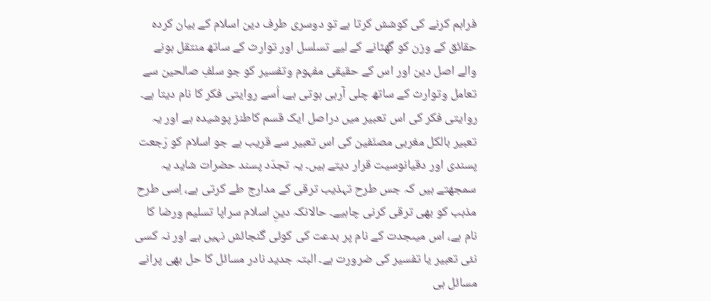فراہم کرنے کی کوشش کرتا ہے تو دوسری طرف دین اسلام کے بیان کردہ حقائق کے وزن کو گھٹانے کے لیے تسلسل اور توارث کے ساتھ منتقل ہونے والے اصل دین اور اس کے حقیقی مفہوم وتفسیر کو جو سلفِ صالحین سے تعامل وتوارث کے ساتھ چلی آرہی ہوتی ہے، اُسے روایتی فکر کا نام دیتا ہے۔ روایتی فکر کی اس تعبیر میں دراصل ایک قسم کاطنز پوشیدہ ہے اور یہ تعبیر بالکل مغربی مصنّفین کی اس تعبیر سے قریب ہے جو اسلام کو رَجعت پسندی اور دقیانوسیت قرار دیتے ہیں۔ یہ تجدّد پسند حضرات شاید یہ سمجھتے ہیں کہ جس طرح تہذیب ترقی کے مدارج طے کرتی ہے، اِسی طرح مذہب کو بھی ترقی کرنی چاہیے۔ حالانکہ دینِ اسلام سراپا تسلیم ورضا کا نام ہے، اس میںجدت کے نام پر بدعت کی کوئی گنجائش نہیں ہے اور نہ کسی نئی تعبیر یا تفسیر کی ضرورت ہے۔ البتہ جدید نادر مسائل کا حل بھی پرانے مسائل ہی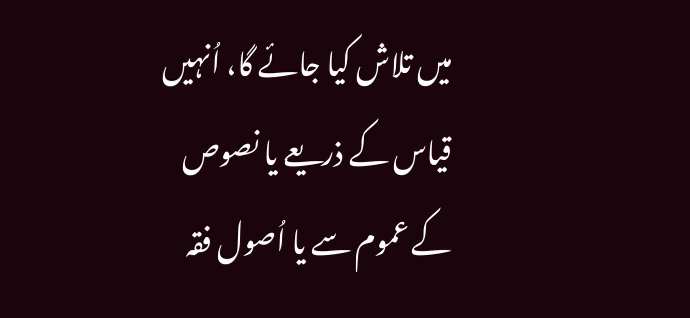میں تلاش کیا جائے گا، اُنہیں قیاس کے ذریعے یا نصوص کے عموم سے یا اُصول فقہ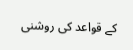کے قواعد کی روشنی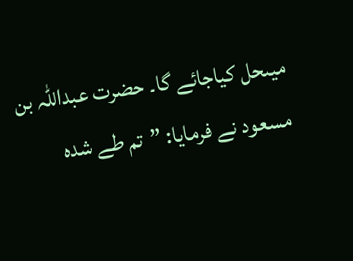میںحل کیاجائے گا۔ حضرت عبداللہ بن مسعود نے فرمایا: ”تم طے شدہ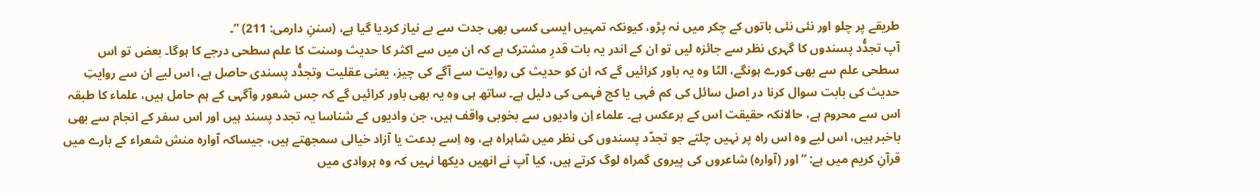طریقے پر چلو اور نئی نئی باتوں کے چکر میں نہ پڑو، کیونکہ تمہیں ایسی کسی بھی جدت سے بے نیاز کردیا گیا ہے، (سننِ دارمی: 211) ”۔
آپ تجدُّد پسندوں کا گہری نظر سے جائزہ لیں تو ان کے اندر یہ بات قدرِ مشترک ہے کہ ان میں سے اکثر کا حدیث وسنت کا علم سطحی درجے کا ہوگا۔ بعض تو اس سطحی علم سے بھی کورے ہونگے، الٹا وہ یہ باور کرائیں گے کہ ان کو حدیث کی روایت سے آگے کی چیز، یعنی عقلیت وتجدُّد پسندی حاصل ہے، اس لیے ان سے روایتِ حدیث کی بابت سوال کرنا در اصل سائل کی کم فہی یا کج فہمی کی دلیل ہے۔ ساتھ ہی وہ یہ بھی باور کرائیں گے کہ جس شعور وآگہی کے ہم حامل ہیں، علماء کا طبقہ اس سے محروم ہے، حالانکہ حقیقت اس کے برعکس ہے۔ علماء اِن وادیوں سے بخوبی واقف ہیں، جن وادیوں کے شناسا یہ تجدد پسند ہیں اور اس سفر کے انجام سے بھی باخبر ہیں، اس لیے وہ اس راہ پر نہیں چلتے جو تجدّد پسندوں کی نظر میں شاہراہ ہے، وہ اِسے بدعت یا آزاد خیالی سمجھتے ہیں، جیساکہ آوارہ منش شعراء کے بارے میں قرآنِ کریم میں ہے: ”اور (آوارہ) شاعروں کی پیروی گمراہ لوگ کرتے ہیں، کیا آپ نے انھیں دیکھا نہیں کہ وہ ہروادی میں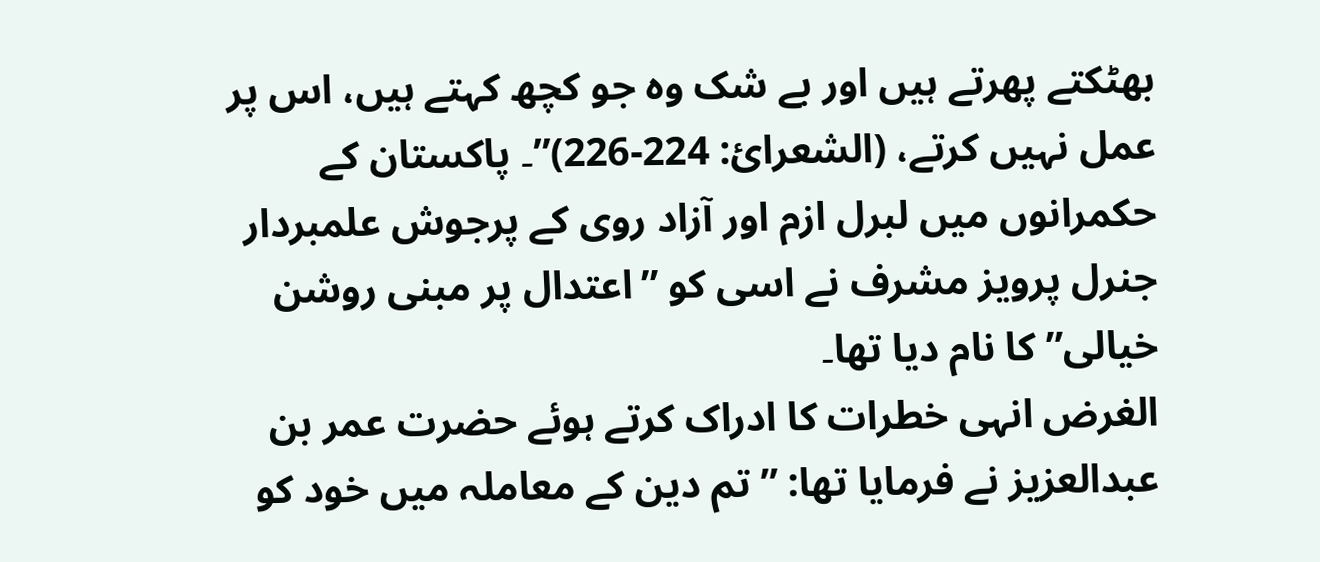بھٹکتے پھرتے ہیں اور بے شک وہ جو کچھ کہتے ہیں، اس پر عمل نہیں کرتے، (الشعرائ: 224-226)”۔ پاکستان کے حکمرانوں میں لبرل ازم اور آزاد روی کے پرجوش علمبردار جنرل پرویز مشرف نے اسی کو ”اعتدال پر مبنی روشن خیالی” کا نام دیا تھا۔
الغرض انہی خطرات کا ادراک کرتے ہوئے حضرت عمر بن عبدالعزیز نے فرمایا تھا: ”تم دین کے معاملہ میں خود کو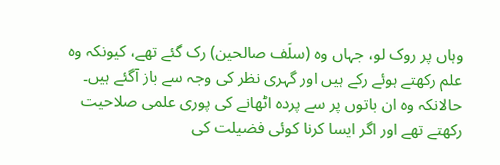وہاں پر روک لو، جہاں وہ (سلَف صالحین) رک گئے تھے، کیونکہ وہ علم رکھتے ہوئے رکے ہیں اور گہری نظر کی وجہ سے باز آگئے ہیں۔ حالانکہ وہ ان باتوں پر سے پردہ اٹھانے کی پوری علمی صلاحیت رکھتے تھے اور اگر ایسا کرنا کوئی فضیلت کی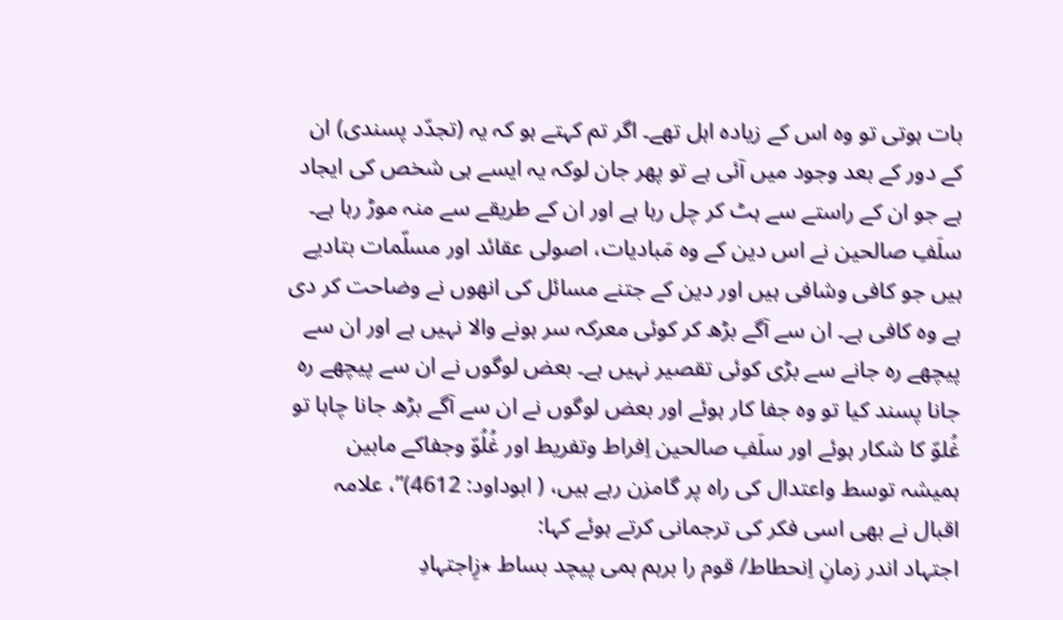بات ہوتی تو وہ اس کے زیادہ اہل تھے۔ اگر تم کہتے ہو کہ یہ (تجدّد پسندی) ان کے دور کے بعد وجود میں آئی ہے تو پھر جان لوکہ یہ ایسے ہی شخص کی ایجاد ہے جو ان کے راستے سے ہٹ کر چل رہا ہے اور ان کے طریقے سے منہ موڑ رہا ہے۔ سلَفِ صالحین نے اس دین کے وہ مَبادیات، اصولی عقائد اور مسلّمات بتادیے ہیں جو کافی وشافی ہیں اور دین کے جتنے مسائل کی انھوں نے وضاحت کر دی ہے وہ کافی ہے۔ ان سے آگے بڑھ کر کوئی معرکہ سر ہونے والا نہیں ہے اور ان سے پیچھے رہ جانے سے بڑی کوئی تقصیر نہیں ہے۔ بعض لوگوں نے ان سے پیچھے رہ جانا پسند کیا تو وہ جفا کار ہوئے اور بعض لوگوں نے ان سے آگے بڑھ جانا چاہا تو غُلوّ کا شکار ہوئے اور سلَفِ صالحین اِفراط وتفریط اور غُلُوّ وجفاکے مابین ہمیشہ توسط واعتدال کی راہ پر گامزن رہے ہیں، ( ابوداود: 4612)”، علامہ اقبال نے بھی اسی فکر کی ترجمانی کرتے ہوئے کہا:
اجتہاد اندر زمانِ اِنحطاط/ قوم را برہم ہمی پیچد بساط ٭زِاجتہادِ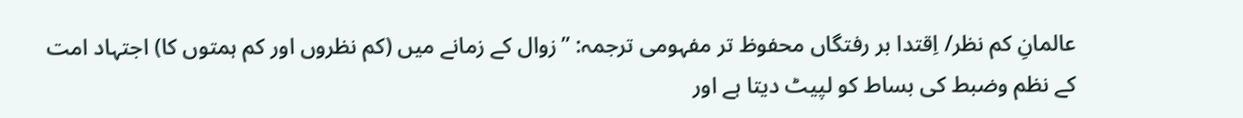عالمانِ کم نظر/ اِقتدا بر رفتگاں محفوظ تر مفہومی ترجمہ: ”زوال کے زمانے میں (کم نظروں اور کم ہمتوں کا) اجتہاد امت کے نظم وضبط کی بساط کو لپیٹ دیتا ہے اور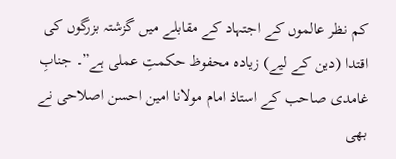کم نظر عالموں کے اجتہاد کے مقابلے میں گزشتہ بزرگوں کی اقتدا (دین کے لیے) زیادہ محفوظ حکمتِ عملی ہے”۔ جنابِ غامدی صاحب کے استاذ امام مولانا امین احسن اصلاحی نے بھی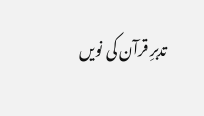تدبرِ قرآن کی نویں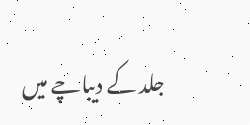جلد کے دیباچے میں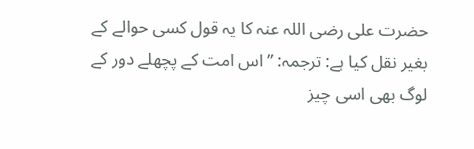حضرت علی رضی اللہ عنہ کا یہ قول کسی حوالے کے بغیر نقل کیا ہے: ترجمہ: ”اس امت کے پچھلے دور کے لوگ بھی اسی چیز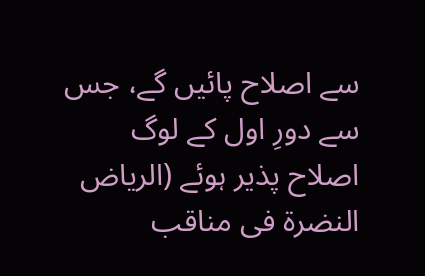سے اصلاح پائیں گے، جس سے دورِ اول کے لوگ اصلاح پذیر ہوئے (الریاض النضرة فی مناقب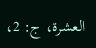العشرة، ج: 2،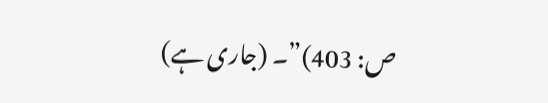ص: 403)”۔ (جاری ہے)